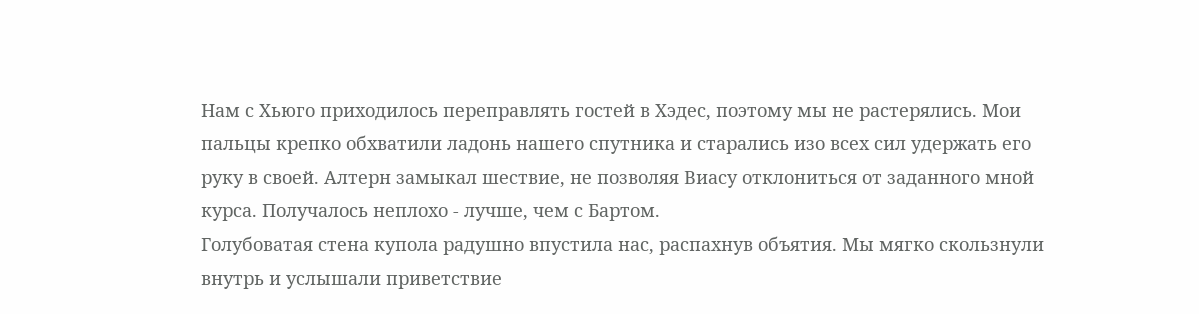Нам с Хьюго приходилось переправлять гостей в Хэдес, поэтому мы не растерялись. Мои пальцы крепко обхватили ладонь нашего спутника и старались изо всех сил удержать его руку в своей. Алтерн замыкал шествие, не позволяя Виасу отклониться от заданного мной курса. Получалось неплохо - лучше, чем с Бартом.
Голубоватая стена купола радушно впустила нас, распахнув объятия. Мы мягко скользнули внутрь и услышали приветствие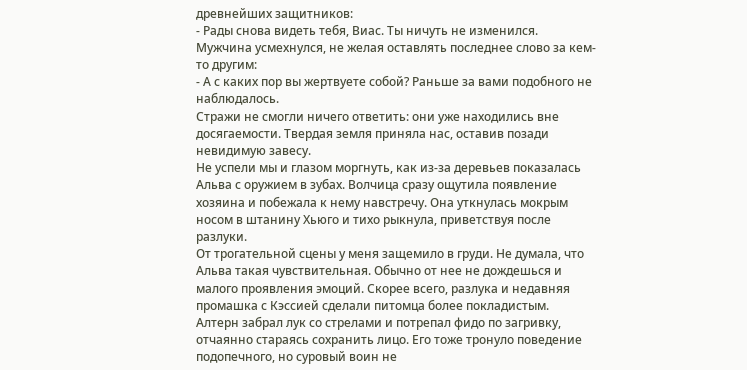древнейших защитников:
- Рады снова видеть тебя, Виас. Ты ничуть не изменился.
Мужчина усмехнулся, не желая оставлять последнее слово за кем-то другим:
- А с каких пор вы жертвуете собой? Раньше за вами подобного не наблюдалось.
Стражи не смогли ничего ответить: они уже находились вне досягаемости. Твердая земля приняла нас, оставив позади невидимую завесу.
Не успели мы и глазом моргнуть, как из-за деревьев показалась Альва с оружием в зубах. Волчица сразу ощутила появление хозяина и побежала к нему навстречу. Она уткнулась мокрым носом в штанину Хьюго и тихо рыкнула, приветствуя после разлуки.
От трогательной сцены у меня защемило в груди. Не думала, что Альва такая чувствительная. Обычно от нее не дождешься и малого проявления эмоций. Скорее всего, разлука и недавняя промашка с Кэссией сделали питомца более покладистым.
Алтерн забрал лук со стрелами и потрепал фидо по загривку, отчаянно стараясь сохранить лицо. Его тоже тронуло поведение подопечного, но суровый воин не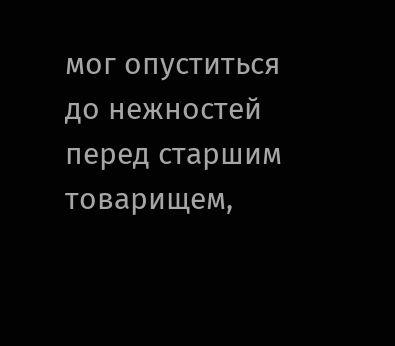мог опуститься до нежностей перед старшим товарищем,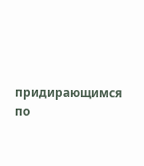придирающимся по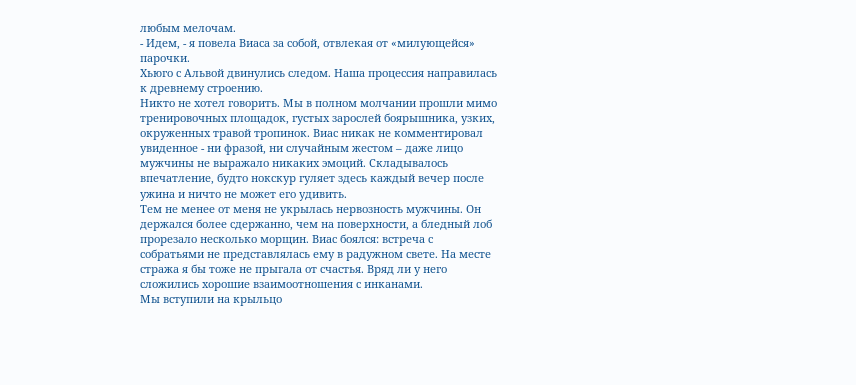любым мелочам.
- Идем, - я повела Виаса за собой, отвлекая от «милующейся» парочки.
Хьюго с Альвой двинулись следом. Наша процессия направилась к древнему строению.
Никто не хотел говорить. Мы в полном молчании прошли мимо тренировочных площадок, густых зарослей боярышника, узких, окруженных травой тропинок. Виас никак не комментировал увиденное - ни фразой, ни случайным жестом – даже лицо мужчины не выражало никаких эмоций. Складывалось впечатление, будто нокскур гуляет здесь каждый вечер после ужина и ничто не может его удивить.
Тем не менее от меня не укрылась нервозность мужчины. Он держался более сдержанно, чем на поверхности, а бледный лоб прорезало несколько морщин. Виас боялся: встреча с собратьями не представлялась ему в радужном свете. На месте стража я бы тоже не прыгала от счастья. Вряд ли у него сложились хорошие взаимоотношения с инканами.
Мы вступили на крыльцо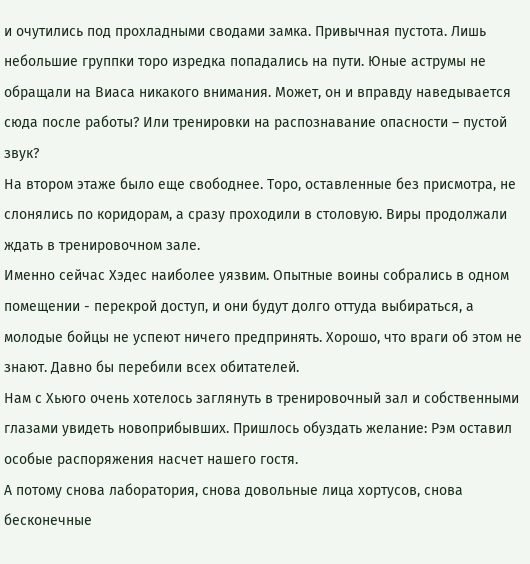и очутились под прохладными сводами замка. Привычная пустота. Лишь небольшие группки торо изредка попадались на пути. Юные аструмы не обращали на Виаса никакого внимания. Может, он и вправду наведывается сюда после работы? Или тренировки на распознавание опасности – пустой звук?
На втором этаже было еще свободнее. Торо, оставленные без присмотра, не слонялись по коридорам, а сразу проходили в столовую. Виры продолжали ждать в тренировочном зале.
Именно сейчас Хэдес наиболее уязвим. Опытные воины собрались в одном помещении - перекрой доступ, и они будут долго оттуда выбираться, а молодые бойцы не успеют ничего предпринять. Хорошо, что враги об этом не знают. Давно бы перебили всех обитателей.
Нам с Хьюго очень хотелось заглянуть в тренировочный зал и собственными глазами увидеть новоприбывших. Пришлось обуздать желание: Рэм оставил особые распоряжения насчет нашего гостя.
А потому снова лаборатория, снова довольные лица хортусов, снова бесконечные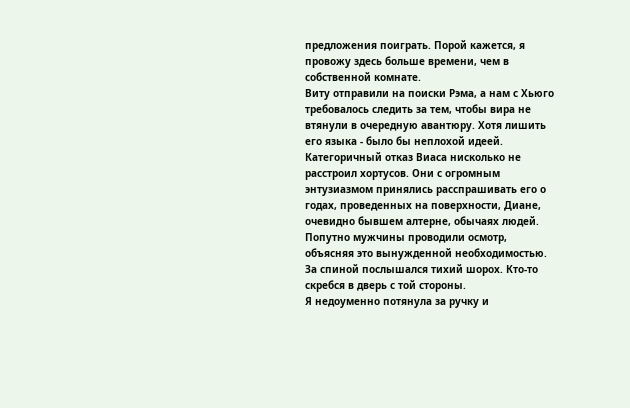предложения поиграть. Порой кажется, я провожу здесь больше времени, чем в собственной комнате.
Виту отправили на поиски Рэма, а нам с Хьюго требовалось следить за тем, чтобы вира не втянули в очередную авантюру. Хотя лишить его языка - было бы неплохой идеей.
Категоричный отказ Виаса нисколько не расстроил хортусов. Они с огромным энтузиазмом принялись расспрашивать его о годах, проведенных на поверхности, Диане, очевидно бывшем алтерне, обычаях людей. Попутно мужчины проводили осмотр, объясняя это вынужденной необходимостью.
За спиной послышался тихий шорох. Кто-то скребся в дверь с той стороны.
Я недоуменно потянула за ручку и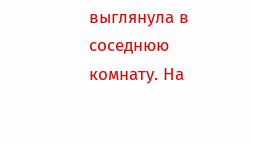выглянула в соседнюю комнату. На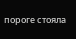пороге стояла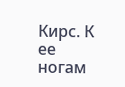Кирс. К ее ногам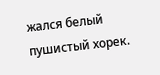жался белый пушистый хорек.